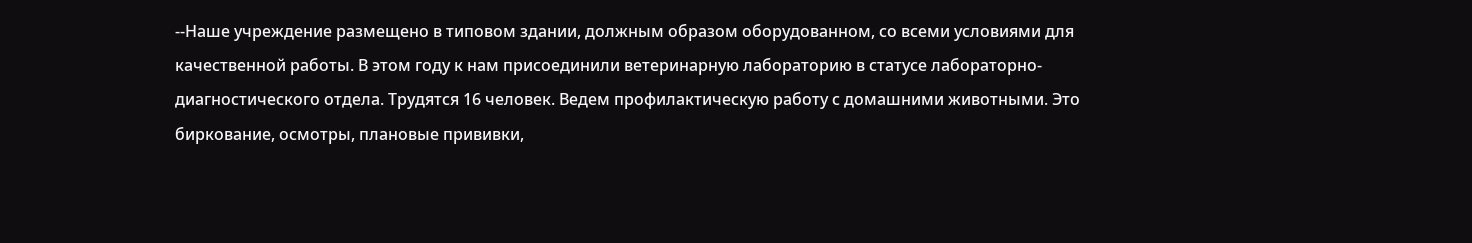--Наше учреждение размещено в типовом здании, должным образом оборудованном, со всеми условиями для качественной работы. В этом году к нам присоединили ветеринарную лабораторию в статусе лабораторно-диагностического отдела. Трудятся 16 человек. Ведем профилактическую работу с домашними животными. Это биркование, осмотры, плановые прививки,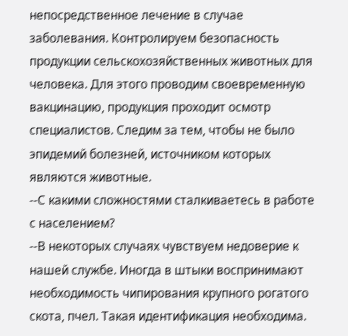непосредственное лечение в случае заболевания. Контролируем безопасность продукции сельскохозяйственных животных для человека. Для этого проводим своевременную вакцинацию, продукция проходит осмотр специалистов. Следим за тем, чтобы не было эпидемий болезней, источником которых являются животные.
--С какими сложностями сталкиваетесь в работе с населением?
--В некоторых случаях чувствуем недоверие к нашей службе. Иногда в штыки воспринимают необходимость чипирования крупного рогатого скота, пчел. Такая идентификация необходима.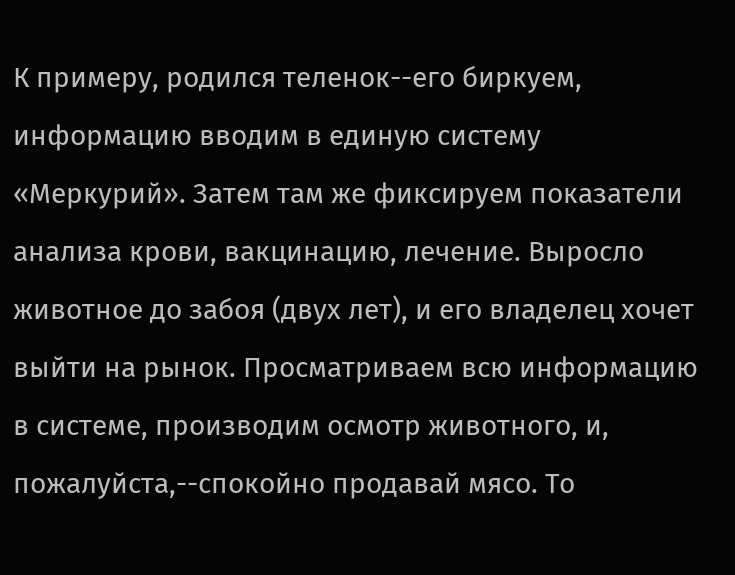К примеру, родился теленок--его биркуем, информацию вводим в единую систему «Меркурий». Затем там же фиксируем показатели анализа крови, вакцинацию, лечение. Выросло животное до забоя (двух лет), и его владелец хочет выйти на рынок. Просматриваем всю информацию в системе, производим осмотр животного, и, пожалуйста,--спокойно продавай мясо. То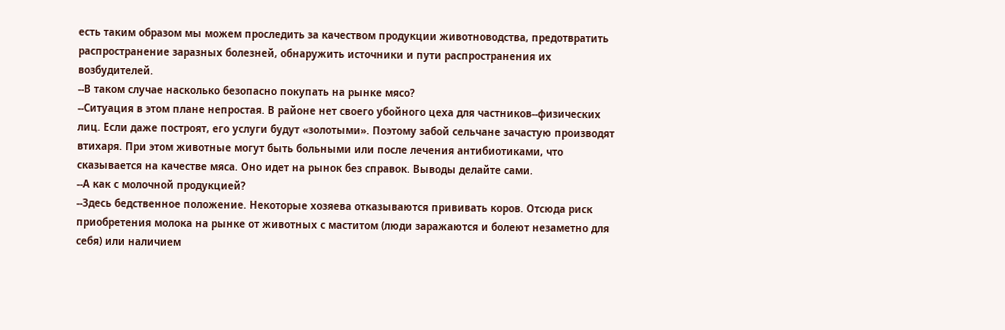есть таким образом мы можем проследить за качеством продукции животноводства, предотвратить распространение заразных болезней, обнаружить источники и пути распространения их возбудителей.
--В таком случае насколько безопасно покупать на рынке мясо?
--Ситуация в этом плане непростая. В районе нет своего убойного цеха для частников--физических лиц. Если даже построят, его услуги будут «золотыми». Поэтому забой сельчане зачастую производят втихаря. При этом животные могут быть больными или после лечения антибиотиками, что сказывается на качестве мяса. Оно идет на рынок без справок. Выводы делайте сами.
--А как с молочной продукцией?
--Здесь бедственное положение. Некоторые хозяева отказываются прививать коров. Отсюда риск приобретения молока на рынке от животных с маститом (люди заражаются и болеют незаметно для себя) или наличием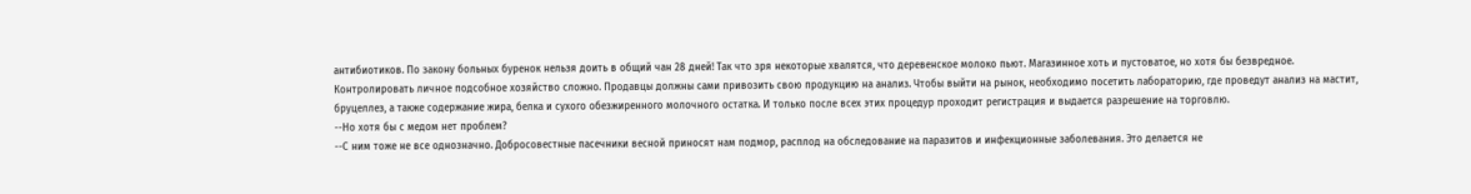антибиотиков. По закону больных буренок нельзя доить в общий чан 28 дней! Так что зря некоторые хвалятся, что деревенское молоко пьют. Магазинное хоть и пустоватое, но хотя бы безвредное.
Контролировать личное подсобное хозяйство сложно. Продавцы должны сами привозить свою продукцию на анализ. Чтобы выйти на рынок, необходимо посетить лабораторию, где проведут анализ на мастит, бруцеллез, а также содержание жира, белка и сухого обезжиренного молочного остатка. И только после всех этих процедур проходит регистрация и выдается разрешение на торговлю.
--Но хотя бы с медом нет проблем?
--С ним тоже не все однозначно. Добросовестные пасечники весной приносят нам подмор, расплод на обследование на паразитов и инфекционные заболевания. Это делается не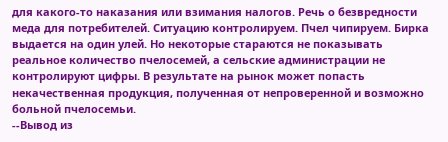для какого-то наказания или взимания налогов. Речь о безвредности меда для потребителей. Ситуацию контролируем. Пчел чипируем. Бирка выдается на один улей. Но некоторые стараются не показывать реальное количество пчелосемей, а сельские администрации не контролируют цифры. В результате на рынок может попасть некачественная продукция, полученная от непроверенной и возможно больной пчелосемьи.
--Вывод из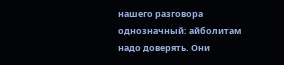нашего разговора однозначный: айболитам надо доверять. Они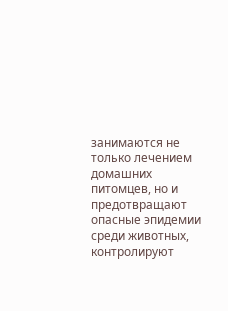занимаются не только лечением домашних питомцев, но и предотвращают опасные эпидемии среди животных, контролируют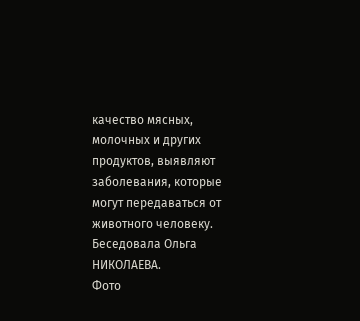качество мясных, молочных и других продуктов, выявляют заболевания, которые могут передаваться от животного человеку.
Беседовала Ольга НИКОЛАЕВА.
Фото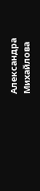Александра Михайлова